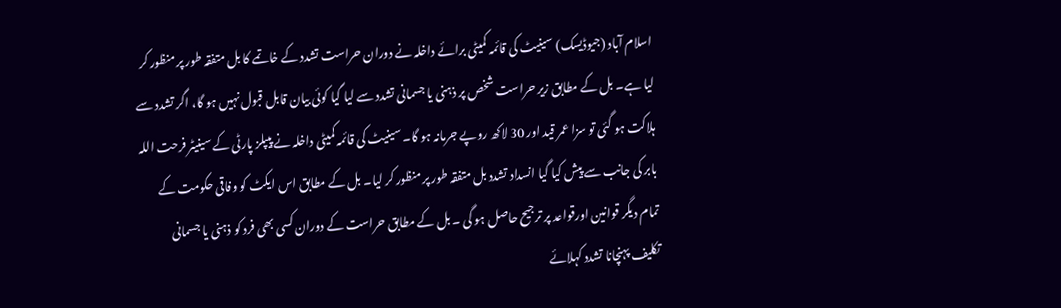اسلام آباد (جیوڈیسک) سینیٹ کی قائمہ کمیٹی برائے داخلہ نے دوران حراست تشدد کے خاتمے کا بل متفقہ طور پر منظور کر لیا ہے۔ بل کے مطابق زیر حراست شخص پر ذہنی یا جسمانی تشدد سے لیا گیا کوئی بیان قابل قبول نہیں ہو گا، اگر تشدد سے ہلاکت ہو گئی تو سزا عمر قید اور 30 لاکھ روپے جرمانہ ہو گا۔ سینیٹ کی قائمہ کمیٹی داخلہ نے پیپلز پارٹی کے سینیٹر فرحت اللہ بابر کی جانب سے پیش کیا گیا انسداد تشدد بل متفقہ طور پر منظور کر لیا۔ بل کے مطابق اس ایکٹ کو وفاقی حکومت کے تمام دیگر قوانین اورقواعد پر ترجیح حاصل ہو گی ۔ بل کے مطابق حراست کے دوران کسی بھی فرد کو ذہنی یا جسمانی تکلیف پہنچانا تشدد کہلائے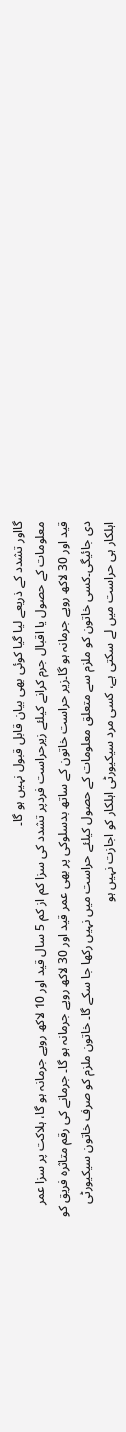گااور تشدد کے ذریعے لیا گیا کوئی بھی بیان قابل قبول نہیں ہو گا۔
معلومات کے حصول یا اقبال جرم کرانے کیلئے زیرحراست فردپر تشدد کی سزا کم از کم 5 سال قید اور 10 لاکھ روپے جرمانہ ہو گا، ہلاکت پر سزا عمر قید اور 30 لاکھ روپے جرمانہ ہو گا۔زیر حراست خاتون کے ساتھ بدسلوکی پر بھی عمر قید اور 30 لاکھ روپے جرمانہ ہو گا۔ جرمانے کی رقم متاثرہ فریق کو دی جائیگی۔کسی خاتون کو ملزم سے متعلق معلومات کے حصول کیلئے حراست میں نہیں رکھا جا سکے گا۔ خاتون ملزم کو صرف خاتون سیکیورٹی اہلکار ہی حراست میں لے سکتی ہے، کسی مرد سیکیورٹی اہلکار کو اجازت نہیں ہو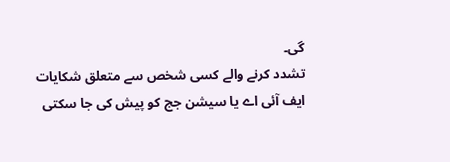گی۔
تشدد کرنے والے کسی شخص سے متعلق شکایات ایف آئی اے یا سیشن جج کو پیش کی جا سکتی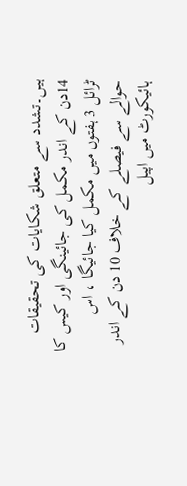ہیں۔تشدد سے متعلق شکایات کی تحقیقات 14دن کے اندر مکمل کی جائینگی اور کیس کا ٹرائل 3 ہفتوں میں مکمل کیا جائیگا ، اس حوالے سے فیصلے کے خلاف 10 دن کے اندر ہائیکورٹ میں اپیل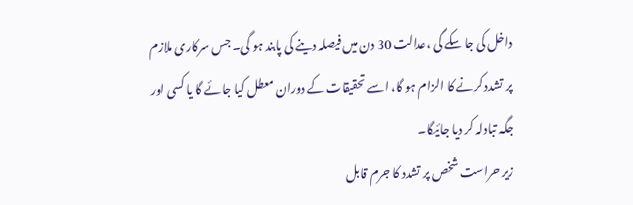داخل کی جا سکے گی ،عدالت 30 دن میں فیصلہ دینے کی پابند ہو گی۔ جس سرکاری ملازم پر تشدد کرنے کا الزام ہو گا، اسے تحقیقات کے دوران معطل کیا جائے گا یا کسی اور جگہ تبادلہ کر دیا جائیگا۔
زیر حراست شخص پر تشدد کا جرم قابل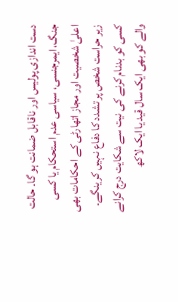دست اندازی پولیس اور ناقابل ضمانت ہو گا۔ حالت جنگ، ایمرجنسی، سیاسی عدم استحکام یا کسی اعلیٰ شخصیت اور مجاز اتھارٹی کے احکامات بھی زیر حراست شخص پر تشدد کا دفاع نہیں کرینگے۔ کسی کو بدنام کرنے کی نیت سے شکایت درج کرانے والے کو بھی ایک سال قید یا ایک لاکھ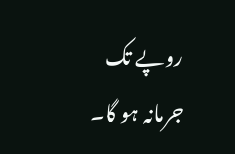روپے تک جرمانہ ہو گا۔